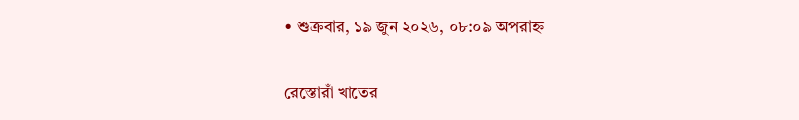• শুক্রবার, ১৯ জুন ২০২৬, ০৮:০৯ অপরাহ্ন

রেস্তোরাঁ খাতের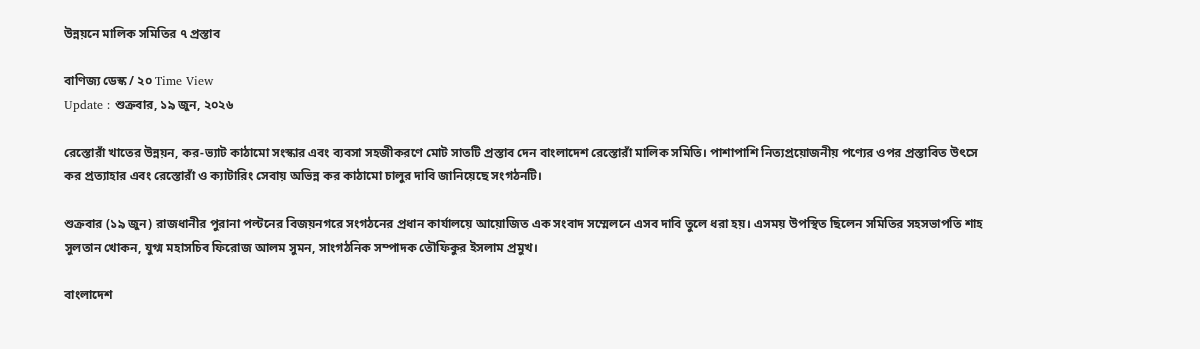উন্নয়নে মালিক সমিতির ৭ প্রস্তাব

বাণিজ্য ডেস্ক / ২০ Time View
Update : শুক্রবার, ১৯ জুন, ২০২৬

রেস্তোরাঁ খাতের উন্নয়ন, কর-ভ্যাট কাঠামো সংস্কার এবং ব্যবসা সহজীকরণে মোট সাতটি প্রস্তাব দেন বাংলাদেশ রেস্তোরাঁ মালিক সমিতি। পাশাপাশি নিত্যপ্রয়োজনীয় পণ্যের ওপর প্রস্তাবিত উৎসে কর প্রত্যাহার এবং রেস্তোরাঁ ও ক্যাটারিং সেবায় অভিন্ন কর কাঠামো চালুর দাবি জানিয়েছে সংগঠনটি।

শুক্রবার (১৯ জুন) রাজধানীর পুরানা পল্টনের বিজয়নগরে সংগঠনের প্রধান কার্যালয়ে আয়োজিত এক সংবাদ সম্মেলনে এসব দাবি তুলে ধরা হয়। এসময় উপস্থিত ছিলেন সমিতির সহসভাপতি শাহ সুলতান খোকন, যুগ্ম মহাসচিব ফিরোজ আলম সুমন, সাংগঠনিক সম্পাদক তৌফিকুর ইসলাম প্রমুখ।

বাংলাদেশ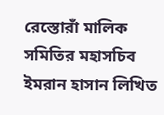রেস্তোরাঁ মালিক সমিতির মহাসচিব ইমরান হাসান লিখিত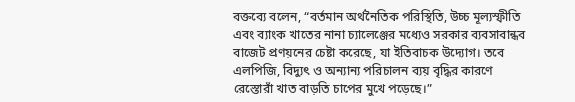বক্তব্যে বলেন, “বর্তমান অর্থনৈতিক পরিস্থিতি, উচ্চ মূল্যস্ফীতি এবং ব্যাংক খাতের নানা চ্যালেঞ্জের মধ্যেও সরকার ব্যবসাবান্ধব বাজেট প্রণয়নের চেষ্টা করেছে, যা ইতিবাচক উদ্যোগ। তবে এলপিজি, বিদ্যুৎ ও অন্যান্য পরিচালন ব্যয় বৃদ্ধির কারণে রেস্তোরাঁ খাত বাড়তি চাপের মুখে পড়েছে।”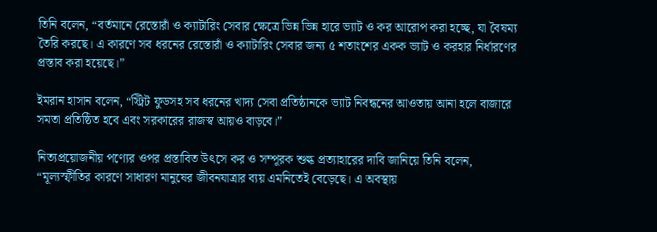তিনি বলেন, “বর্তমানে রেস্তোরাঁ ও ক্যাটারিং সেবার ক্ষেত্রে ভিন্ন ভিন্ন হারে ভ্যাট ও কর আরোপ করা হচ্ছে, যা বৈষম্য তৈরি করছে। এ কারণে সব ধরনের রেস্তোরাঁ ও ক্যাটারিং সেবার জন্য ৫ শতাংশের একক ভ্যাট ও করহার নির্ধারণের প্রস্তাব করা হয়েছে।”

ইমরান হাসান বলেন, “স্ট্রিট ফুডসহ সব ধরনের খাদ্য সেবা প্রতিষ্ঠানকে ভ্যাট নিবন্ধনের আওতায় আনা হলে বাজারে সমতা প্রতিষ্ঠিত হবে এবং সরকারের রাজস্ব আয়ও বাড়বে।”

নিত্যপ্রয়োজনীয় পণ্যের ওপর প্রস্তাবিত উৎসে কর ও সম্পূরক শুল্ক প্রত্যাহারের দাবি জানিয়ে তিনি বলেন, “মূল্যস্ফীতির কারণে সাধারণ মানুষের জীবনযাত্রার ব্যয় এমনিতেই বেড়েছে। এ অবস্থায়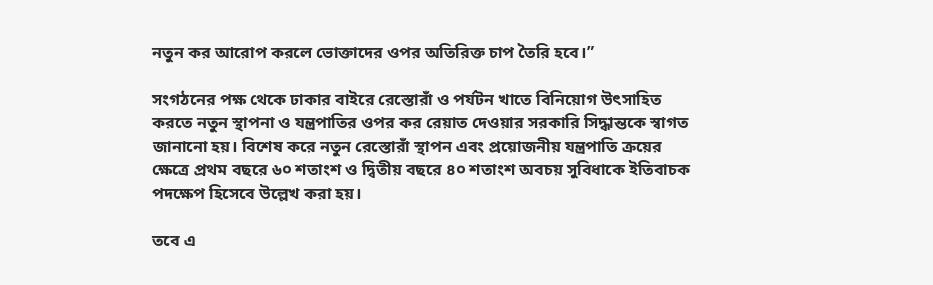নতুন কর আরোপ করলে ভোক্তাদের ওপর অতিরিক্ত চাপ তৈরি হবে।”

সংগঠনের পক্ষ থেকে ঢাকার বাইরে রেস্তোরাঁ ও পর্যটন খাতে বিনিয়োগ উৎসাহিত করতে নতুন স্থাপনা ও যন্ত্রপাতির ওপর কর রেয়াত দেওয়ার সরকারি সিদ্ধান্তকে স্বাগত জানানো হয়। বিশেষ করে নতুন রেস্তোরাঁ স্থাপন এবং প্রয়োজনীয় যন্ত্রপাতি ক্রয়ের ক্ষেত্রে প্রথম বছরে ৬০ শতাংশ ও দ্বিতীয় বছরে ৪০ শতাংশ অবচয় সুবিধাকে ইতিবাচক পদক্ষেপ হিসেবে উল্লেখ করা হয়।

তবে এ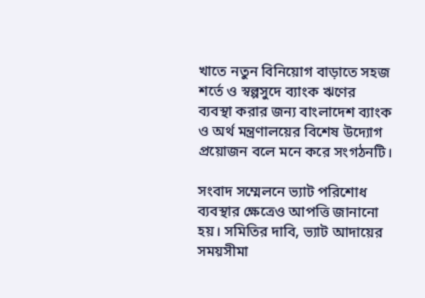খাতে নতুন বিনিয়োগ বাড়াতে সহজ শর্তে ও স্বল্পসুদে ব্যাংক ঋণের ব্যবস্থা করার জন্য বাংলাদেশ ব্যাংক ও অর্থ মন্ত্রণালয়ের বিশেষ উদ্যোগ প্রয়োজন বলে মনে করে সংগঠনটি।

সংবাদ সম্মেলনে ভ্যাট পরিশোধ ব্যবস্থার ক্ষেত্রেও আপত্তি জানানো হয়। সমিতির দাবি, ভ্যাট আদায়ের সময়সীমা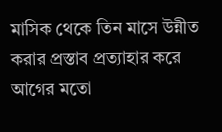মাসিক থেকে তিন মাসে উন্নীত করার প্রস্তাব প্রত্যাহার করে আগের মতো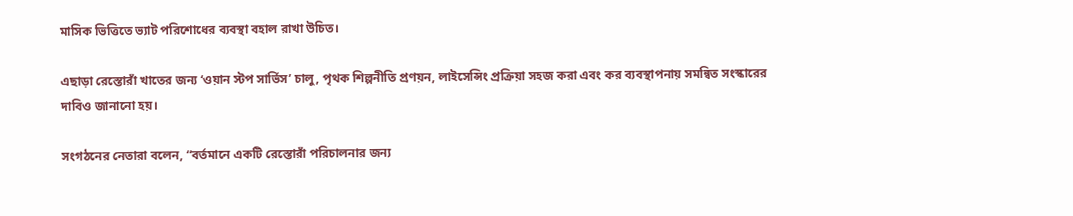মাসিক ভিত্তিতে ভ্যাট পরিশোধের ব্যবস্থা বহাল রাখা উচিত।

এছাড়া রেস্তোরাঁ খাতের জন্য ‘ওয়ান স্টপ সার্ভিস’ চালু, পৃথক শিল্পনীতি প্রণয়ন, লাইসেন্সিং প্রক্রিয়া সহজ করা এবং কর ব্যবস্থাপনায় সমন্বিত সংস্কারের দাবিও জানানো হয়।

সংগঠনের নেতারা বলেন, “বর্তমানে একটি রেস্তোরাঁ পরিচালনার জন্য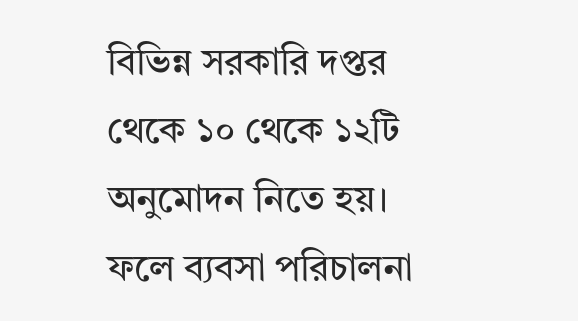বিভিন্ন সরকারি দপ্তর থেকে ১০ থেকে ১২টি অনুমোদন নিতে হয়। ফলে ব্যবসা পরিচালনা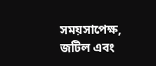সময়সাপেক্ষ, জটিল এবং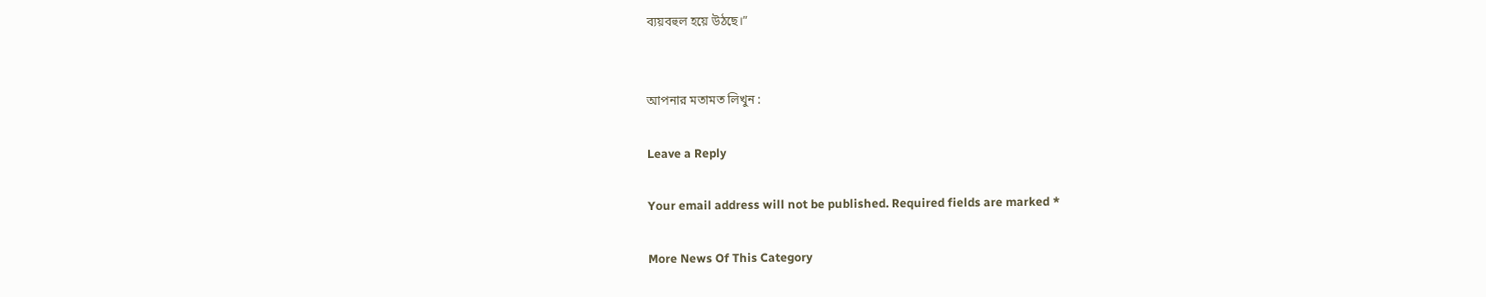ব্যয়বহুল হয়ে উঠছে।”


আপনার মতামত লিখুন :

Leave a Reply

Your email address will not be published. Required fields are marked *

More News Of This Category